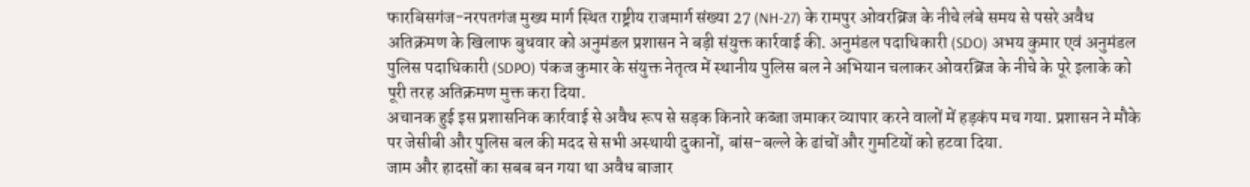फारबिसगंज-नरपतगंज मुख्य मार्ग स्थित राष्ट्रीय राजमार्ग संख्या 27 (NH-27) के रामपुर ओवरब्रिज के नीचे लंबे समय से पसरे अवैध अतिक्रमण के खिलाफ बुधवार को अनुमंडल प्रशासन ने बड़ी संयुक्त कार्रवाई की. अनुमंडल पदाधिकारी (SDO) अभय कुमार एवं अनुमंडल पुलिस पदाधिकारी (SDPO) पंकज कुमार के संयुक्त नेतृत्व में स्थानीय पुलिस बल ने अभियान चलाकर ओवरब्रिज के नीचे के पूरे इलाके को पूरी तरह अतिक्रमण मुक्त करा दिया.
अचानक हुई इस प्रशासनिक कार्रवाई से अवैध रूप से सड़क किनारे कब्जा जमाकर व्यापार करने वालों में हड़कंप मच गया. प्रशासन ने मौके पर जेसीबी और पुलिस बल की मदद से सभी अस्थायी दुकानों, बांस-बल्ले के ढांचों और गुमटियों को हटवा दिया.
जाम और हादसों का सबब बन गया था अवैध बाजार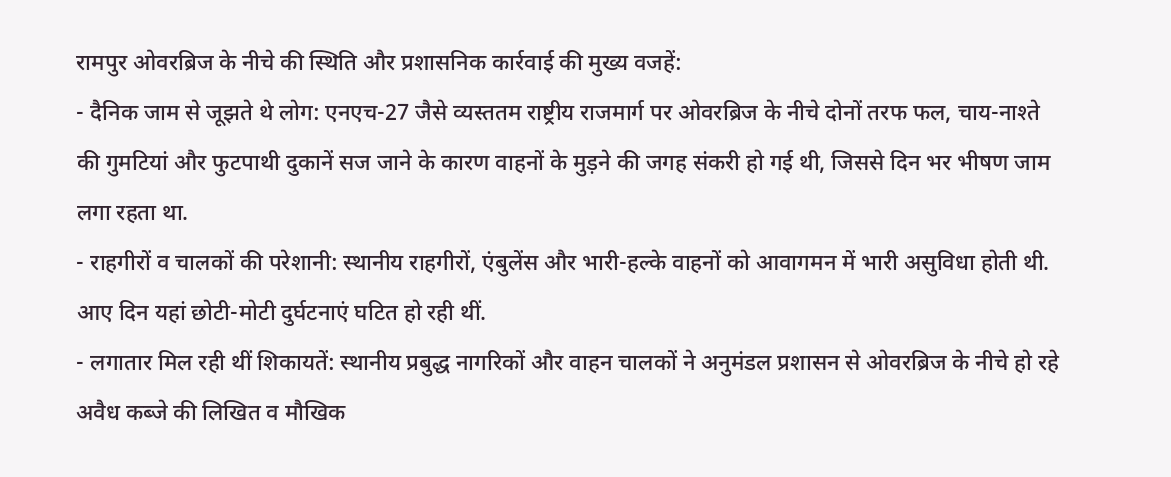रामपुर ओवरब्रिज के नीचे की स्थिति और प्रशासनिक कार्रवाई की मुख्य वजहें:
- दैनिक जाम से जूझते थे लोग: एनएच-27 जैसे व्यस्ततम राष्ट्रीय राजमार्ग पर ओवरब्रिज के नीचे दोनों तरफ फल, चाय-नाश्ते की गुमटियां और फुटपाथी दुकानें सज जाने के कारण वाहनों के मुड़ने की जगह संकरी हो गई थी, जिससे दिन भर भीषण जाम लगा रहता था.
- राहगीरों व चालकों की परेशानी: स्थानीय राहगीरों, एंबुलेंस और भारी-हल्के वाहनों को आवागमन में भारी असुविधा होती थी. आए दिन यहां छोटी-मोटी दुर्घटनाएं घटित हो रही थीं.
- लगातार मिल रही थीं शिकायतें: स्थानीय प्रबुद्ध नागरिकों और वाहन चालकों ने अनुमंडल प्रशासन से ओवरब्रिज के नीचे हो रहे अवैध कब्जे की लिखित व मौखिक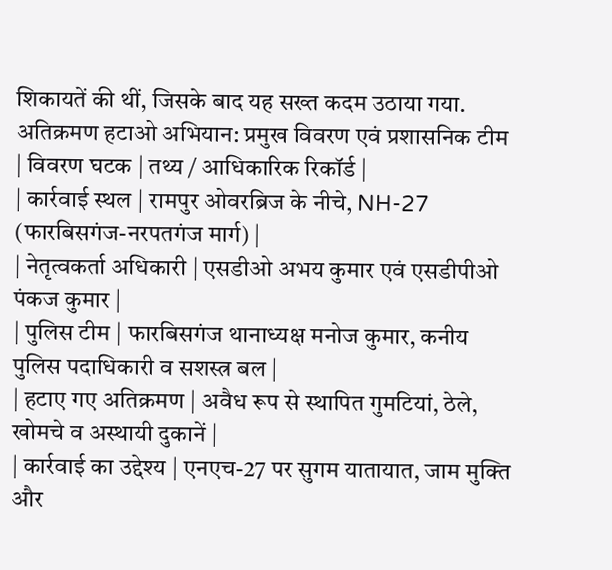शिकायतें की थीं, जिसके बाद यह सख्त कदम उठाया गया.
अतिक्रमण हटाओ अभियान: प्रमुख विवरण एवं प्रशासनिक टीम
| विवरण घटक | तथ्य / आधिकारिक रिकॉर्ड |
| कार्रवाई स्थल | रामपुर ओवरब्रिज के नीचे, NH-27 (फारबिसगंज-नरपतगंज मार्ग) |
| नेतृत्वकर्ता अधिकारी | एसडीओ अभय कुमार एवं एसडीपीओ पंकज कुमार |
| पुलिस टीम | फारबिसगंज थानाध्यक्ष मनोज कुमार, कनीय पुलिस पदाधिकारी व सशस्त्र बल |
| हटाए गए अतिक्रमण | अवैध रूप से स्थापित गुमटियां, ठेले, खोमचे व अस्थायी दुकानें |
| कार्रवाई का उद्देश्य | एनएच-27 पर सुगम यातायात, जाम मुक्ति और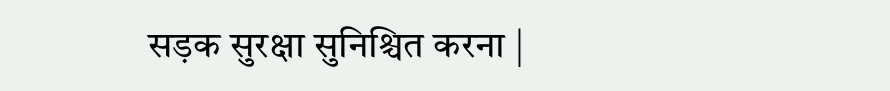सड़क सुरक्षा सुनिश्चित करना |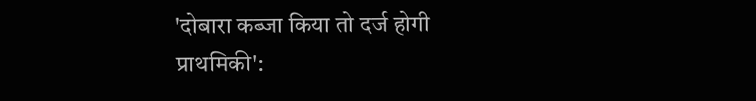'दोबारा कब्जा किया तो दर्ज होगी प्राथमिकी':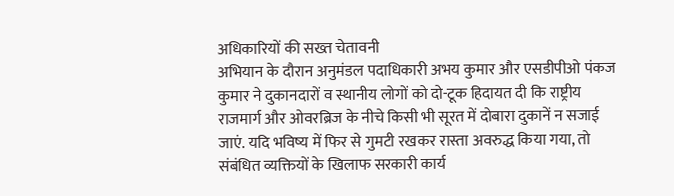अधिकारियों की सख्त चेतावनी
अभियान के दौरान अनुमंडल पदाधिकारी अभय कुमार और एसडीपीओ पंकज कुमार ने दुकानदारों व स्थानीय लोगों को दो-टूक हिदायत दी कि राष्ट्रीय राजमार्ग और ओवरब्रिज के नीचे किसी भी सूरत में दोबारा दुकानें न सजाई जाएं. यदि भविष्य में फिर से गुमटी रखकर रास्ता अवरुद्ध किया गया, तो संबंधित व्यक्तियों के खिलाफ सरकारी कार्य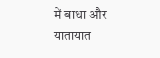में बाधा और यातायात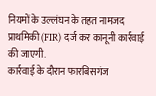नियमों के उल्लंघन के तहत नामजद प्राथमिकी (FIR) दर्ज कर कानूनी कार्रवाई की जाएगी.
कार्रवाई के दौरान फारबिसगंज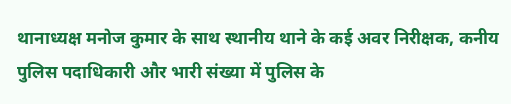थानाध्यक्ष मनोज कुमार के साथ स्थानीय थाने के कई अवर निरीक्षक, कनीय पुलिस पदाधिकारी और भारी संख्या में पुलिस के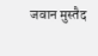जवान मुस्तैद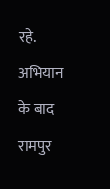रहे. अभियान के बाद रामपुर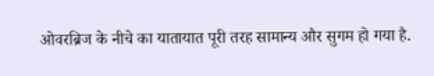ओवरब्रिज के नीचे का यातायात पूरी तरह सामान्य और सुगम हो गया है.